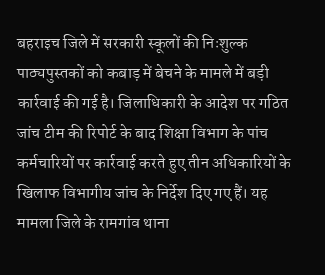बहराइच जिले में सरकारी स्कूलों की निःशुल्क पाठ्यपुस्तकों को कबाड़ में बेचने के मामले में बड़ी कार्रवाई की गई है। जिलाधिकारी के आदेश पर गठित जांच टीम की रिपोर्ट के बाद शिक्षा विभाग के पांच कर्मचारियों पर कार्रवाई करते हुए तीन अधिकारियों के खिलाफ विभागीय जांच के निर्देश दिए गए हैं। यह मामला जिले के रामगांव थाना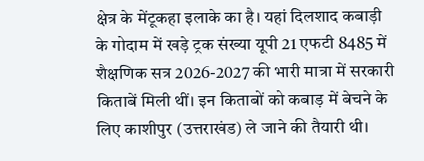क्षेत्र के मेंटूकहा इलाके का है। यहां दिलशाद कबाड़ी के गोदाम में खड़े ट्रक संख्या यूपी 21 एफटी 8485 में शैक्षणिक सत्र 2026-2027 की भारी मात्रा में सरकारी किताबें मिली थीं। इन किताबों को कबाड़ में बेचने के लिए काशीपुर (उत्तराखंड) ले जाने की तैयारी थी।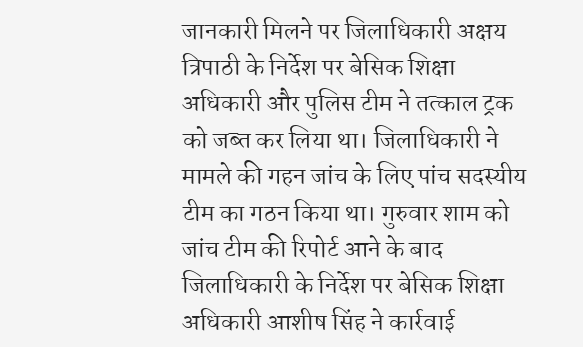जानकारी मिलने पर जिलाधिकारी अक्षय त्रिपाठी के निर्देश पर बेसिक शिक्षा अधिकारी और पुलिस टीम ने तत्काल ट्रक को जब्त कर लिया था। जिलाधिकारी ने मामले की गहन जांच के लिए पांच सदस्यीय टीम का गठन किया था। गुरुवार शाम को जांच टीम की रिपोर्ट आने के बाद जिलाधिकारी के निर्देश पर बेसिक शिक्षा अधिकारी आशीष सिंह ने कार्रवाई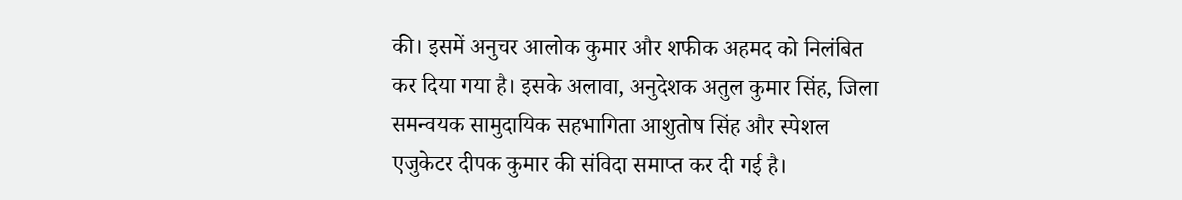की। इसमें अनुचर आलोक कुमार और शफीक अहमद को निलंबित कर दिया गया है। इसके अलावा, अनुदेशक अतुल कुमार सिंह, जिला समन्वयक सामुदायिक सहभागिता आशुतोष सिंह और स्पेशल एजुकेटर दीपक कुमार की संविदा समाप्त कर दी गई है।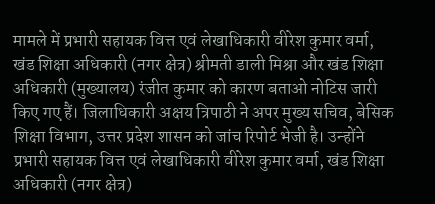मामले में प्रभारी सहायक वित्त एवं लेखाधिकारी वीरेश कुमार वर्मा, खंड शिक्षा अधिकारी (नगर क्षेत्र) श्रीमती डाली मिश्रा और खंड शिक्षा अधिकारी (मुख्यालय) रंजीत कुमार को कारण बताओ नोटिस जारी किए गए हैं। जिलाधिकारी अक्षय त्रिपाठी ने अपर मुख्य सचिव, बेसिक शिक्षा विभाग, उत्तर प्रदेश शासन को जांच रिपोर्ट भेजी है। उन्होंने प्रभारी सहायक वित्त एवं लेखाधिकारी वीरेश कुमार वर्मा, खंड शिक्षा अधिकारी (नगर क्षेत्र)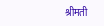श्रीमती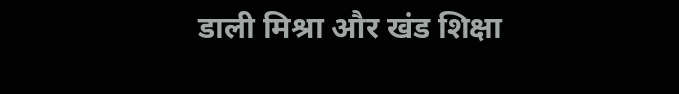डाली मिश्रा और खंड शिक्षा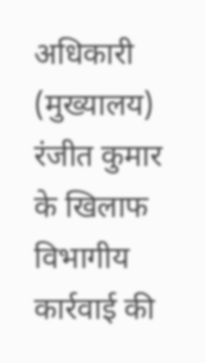अधिकारी (मुख्यालय) रंजीत कुमार के खिलाफ विभागीय कार्रवाई की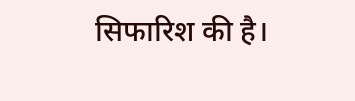सिफारिश की है।